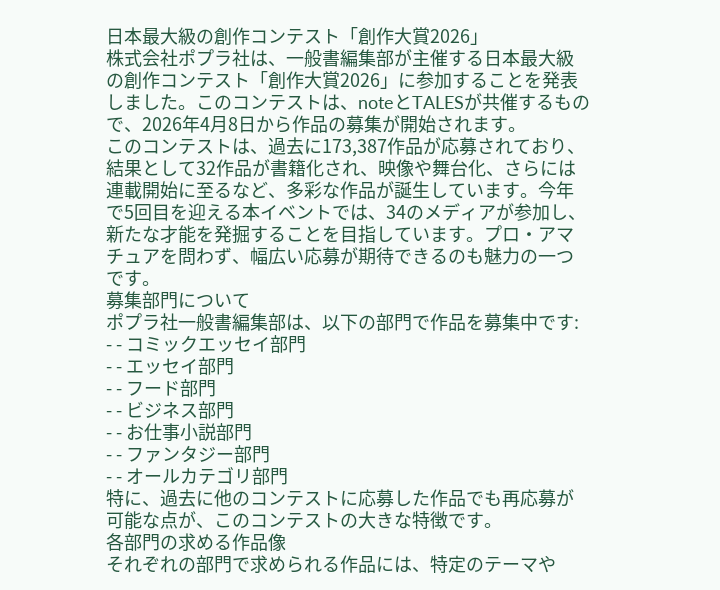日本最大級の創作コンテスト「創作大賞2026」
株式会社ポプラ社は、一般書編集部が主催する日本最大級の創作コンテスト「創作大賞2026」に参加することを発表しました。このコンテストは、noteとTALESが共催するもので、2026年4月8日から作品の募集が開始されます。
このコンテストは、過去に173,387作品が応募されており、結果として32作品が書籍化され、映像や舞台化、さらには連載開始に至るなど、多彩な作品が誕生しています。今年で5回目を迎える本イベントでは、34のメディアが参加し、新たな才能を発掘することを目指しています。プロ・アマチュアを問わず、幅広い応募が期待できるのも魅力の一つです。
募集部門について
ポプラ社一般書編集部は、以下の部門で作品を募集中です:
- - コミックエッセイ部門
- - エッセイ部門
- - フード部門
- - ビジネス部門
- - お仕事小説部門
- - ファンタジー部門
- - オールカテゴリ部門
特に、過去に他のコンテストに応募した作品でも再応募が可能な点が、このコンテストの大きな特徴です。
各部門の求める作品像
それぞれの部門で求められる作品には、特定のテーマや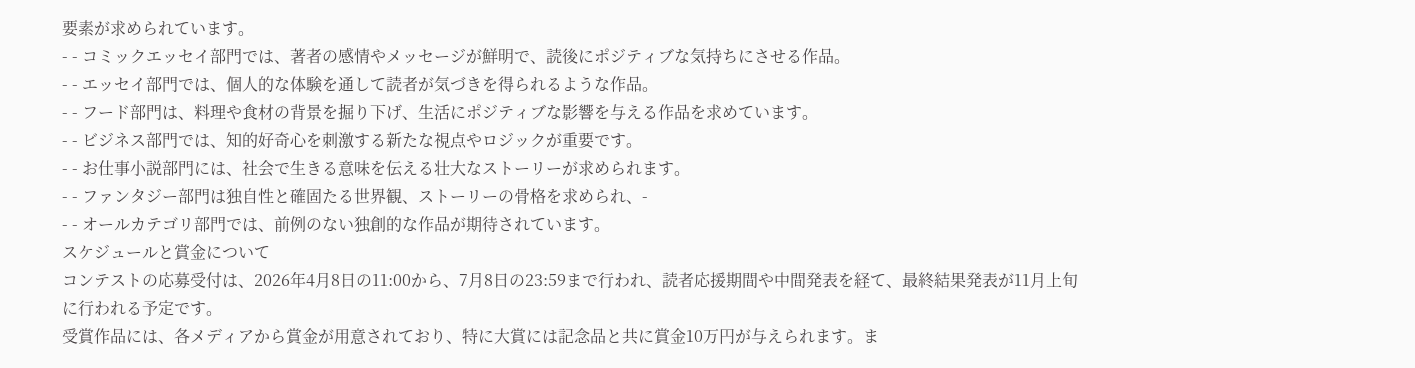要素が求められています。
- - コミックエッセイ部門では、著者の感情やメッセージが鮮明で、読後にポジティブな気持ちにさせる作品。
- - エッセイ部門では、個人的な体験を通して読者が気づきを得られるような作品。
- - フード部門は、料理や食材の背景を掘り下げ、生活にポジティブな影響を与える作品を求めています。
- - ビジネス部門では、知的好奇心を刺激する新たな視点やロジックが重要です。
- - お仕事小説部門には、社会で生きる意味を伝える壮大なストーリーが求められます。
- - ファンタジー部門は独自性と確固たる世界観、ストーリーの骨格を求められ、-
- - オールカテゴリ部門では、前例のない独創的な作品が期待されています。
スケジュールと賞金について
コンテストの応募受付は、2026年4月8日の11:00から、7月8日の23:59まで行われ、読者応援期間や中間発表を経て、最終結果発表が11月上旬に行われる予定です。
受賞作品には、各メディアから賞金が用意されており、特に大賞には記念品と共に賞金10万円が与えられます。ま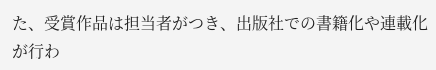た、受賞作品は担当者がつき、出版社での書籍化や連載化が行わ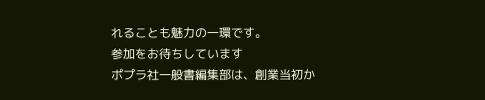れることも魅力の一環です。
参加をお待ちしています
ポプラ社一般書編集部は、創業当初か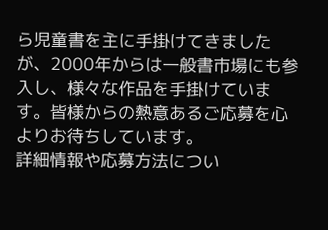ら児童書を主に手掛けてきましたが、2000年からは一般書市場にも参入し、様々な作品を手掛けています。皆様からの熱意あるご応募を心よりお待ちしています。
詳細情報や応募方法につい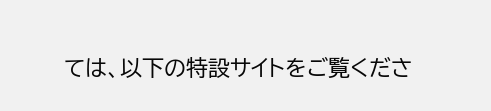ては、以下の特設サイトをご覧くださ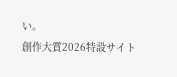い。
創作大賞2026特設サイト